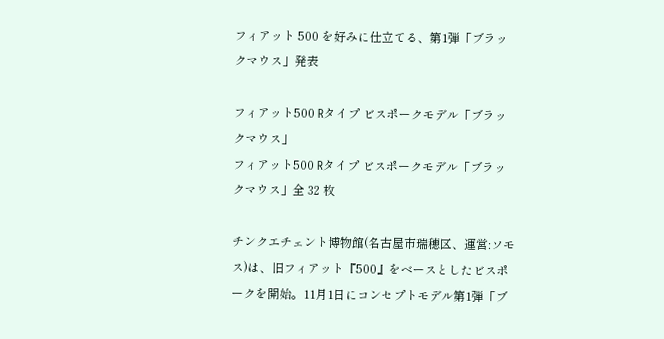フィアット 500 を好みに仕立てる、第1弾「ブラックマウス」発表

フィアット500 Rタイプ ビスポークモデル「ブラックマウス」
フィアット500 Rタイプ ビスポークモデル「ブラックマウス」全 32 枚

チンクエチェント博物館(名古屋市瑞穂区、運営:ソモス)は、旧フィアット『500』をベースとしたビスポークを開始。11月1日にコンセプトモデル第1弾「ブ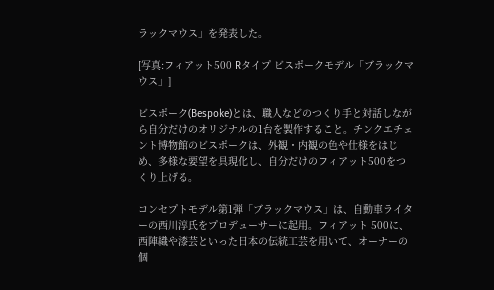ラックマウス」を発表した。

[写真:フィアット500 Rタイプ ビスポークモデル「ブラックマウス」]

ビスポーク(Bespoke)とは、職人などのつくり手と対話しながら自分だけのオリジナルの1台を製作すること。チンクエチェント博物館のビスポークは、外観・内観の色や仕様をはじめ、多様な要望を具現化し、自分だけのフィアット500をつくり上げる。

コンセプトモデル第1弾「ブラックマウス」は、自動車ライターの西川淳氏をプロデューサーに起用。フィアット 500に、西陣織や漆芸といった日本の伝統工芸を用いて、オーナーの個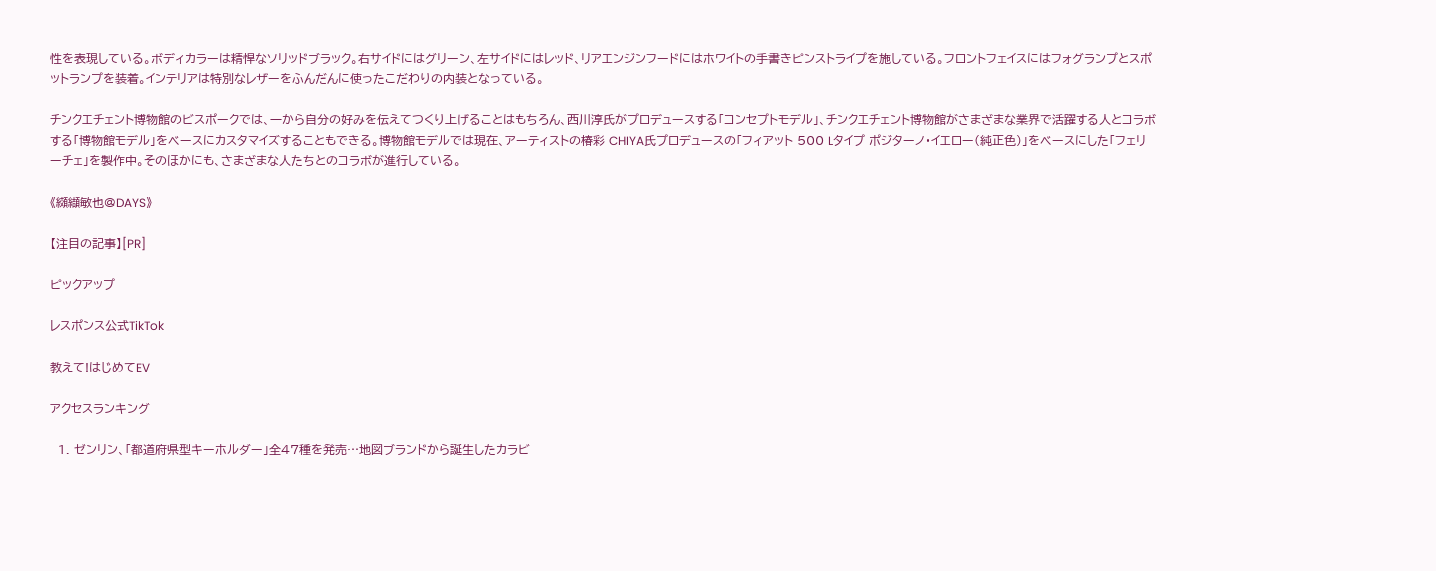性を表現している。ボディカラーは精悍なソリッドブラック。右サイドにはグリーン、左サイドにはレッド、リアエンジンフードにはホワイトの手書きピンストライプを施している。フロントフェイスにはフォグランプとスポットランプを装着。インテリアは特別なレザーをふんだんに使ったこだわりの内装となっている。

チンクエチェント博物館のビスポークでは、一から自分の好みを伝えてつくり上げることはもちろん、西川淳氏がプロデュースする「コンセプトモデル」、チンクエチェント博物館がさまざまな業界で活躍する人とコラボする「博物館モデル」をベースにカスタマイズすることもできる。博物館モデルでは現在、アーティストの椿彩 CHIYA氏プロデュースの「フィアット 500 Lタイプ ポジターノ・イエロー(純正色)」をベースにした「フェリーチェ」を製作中。そのほかにも、さまざまな人たちとのコラボが進行している。

《纐纈敏也@DAYS》

【注目の記事】[PR]

ピックアップ

レスポンス公式TikTok

教えて!はじめてEV

アクセスランキング

  1. ゼンリン、「都道府県型キーホルダー」全47種を発売…地図ブランドから誕生したカラビ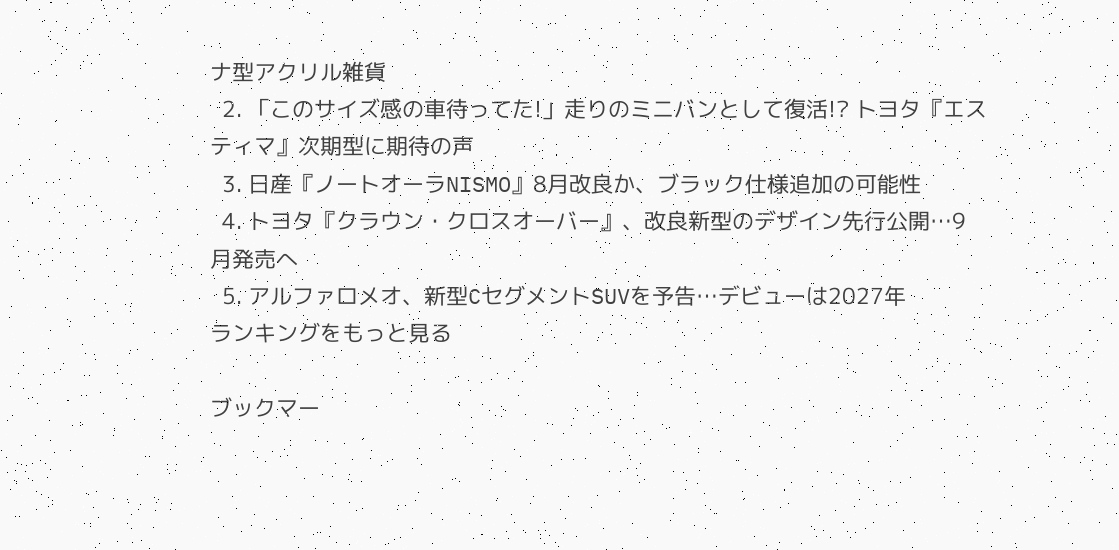ナ型アクリル雑貨
  2. 「このサイズ感の車待ってた!」走りのミニバンとして復活!? トヨタ『エスティマ』次期型に期待の声
  3. 日産『ノートオーラNISMO』8月改良か、ブラック仕様追加の可能性
  4. トヨタ『クラウン・クロスオーバー』、改良新型のデザイン先行公開…9月発売へ
  5. アルファロメオ、新型CセグメントSUVを予告…デビューは2027年
ランキングをもっと見る

ブックマー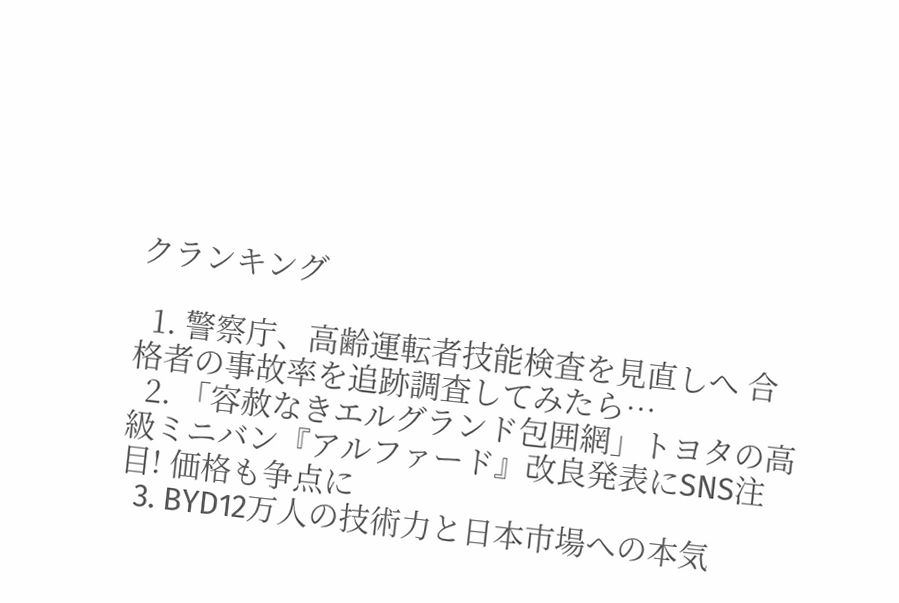クランキング

  1. 警察庁、高齢運転者技能検査を見直しへ 合格者の事故率を追跡調査してみたら…
  2. 「容赦なきエルグランド包囲網」トヨタの高級ミニバン『アルファード』改良発表にSNS注目! 価格も争点に
  3. BYD12万人の技術力と日本市場への本気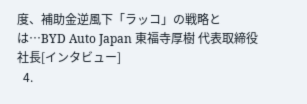度、補助金逆風下「ラッコ」の戦略とは…BYD Auto Japan 東福寺厚樹 代表取締役社長[インタビュー]
  4.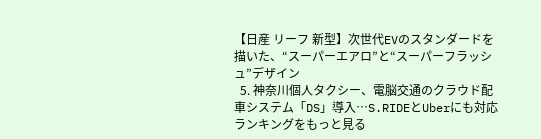【日産 リーフ 新型】次世代EVのスタンダードを描いた、“スーパーエアロ”と“スーパーフラッシュ”デザイン
  5. 神奈川個人タクシー、電脳交通のクラウド配車システム「DS」導入…S.RIDEとUberにも対応
ランキングをもっと見る